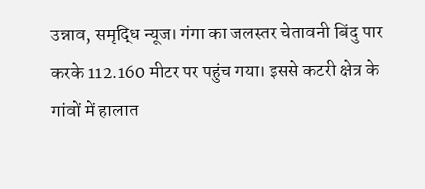उन्नाव, समृद्धि न्यूज। गंगा का जलस्तर चेतावनी बिंदु पार करके 112.160 मीटर पर पहुंच गया। इससे कटरी क्षेत्र के गांवों में हालात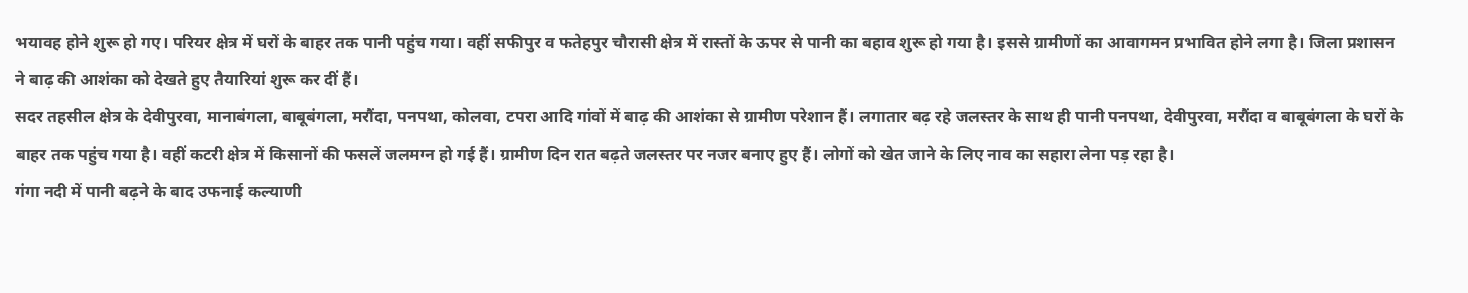भयावह होने शुरू हो गए। परियर क्षेत्र में घरों के बाहर तक पानी पहुंच गया। वहीं सफीपुर व फतेहपुर चौरासी क्षेत्र में रास्तों के ऊपर से पानी का बहाव शुरू हो गया है। इससे ग्रामीणों का आवागमन प्रभावित होने लगा है। जिला प्रशासन ने बाढ़ की आशंका को देखते हुए तैयारियां शुरू कर दीं हैं।
सदर तहसील क्षेत्र के देवीपुरवा, मानाबंगला, बाबूबंगला, मरौंदा, पनपथा, कोलवा, टपरा आदि गांवों में बाढ़ की आशंका से ग्रामीण परेशान हैं। लगातार बढ़ रहे जलस्तर के साथ ही पानी पनपथा, देवीपुरवा, मरौंदा व बाबूबंगला के घरों के बाहर तक पहुंच गया है। वहीं कटरी क्षेत्र में किसानों की फसलें जलमग्न हो गई हैं। ग्रामीण दिन रात बढ़ते जलस्तर पर नजर बनाए हुए हैं। लोगों को खेत जाने के लिए नाव का सहारा लेना पड़ रहा है।
गंगा नदी में पानी बढ़ने के बाद उफनाई कल्याणी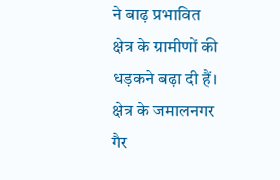ने बाढ़ प्रभावित क्षेत्र के ग्रामीणों की धड़कने बढ़ा दी हैं। क्षेत्र के जमालनगर गैर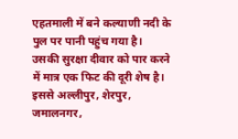एहतमाली में बने कल्याणी नदी के पुल पर पानी पहुंच गया है। उसकी सुरक्षा दीवार को पार करने में मात्र एक फिट की दूरी शेष है। इससे अल्लीपुर, शेरपुर, जमालनगर,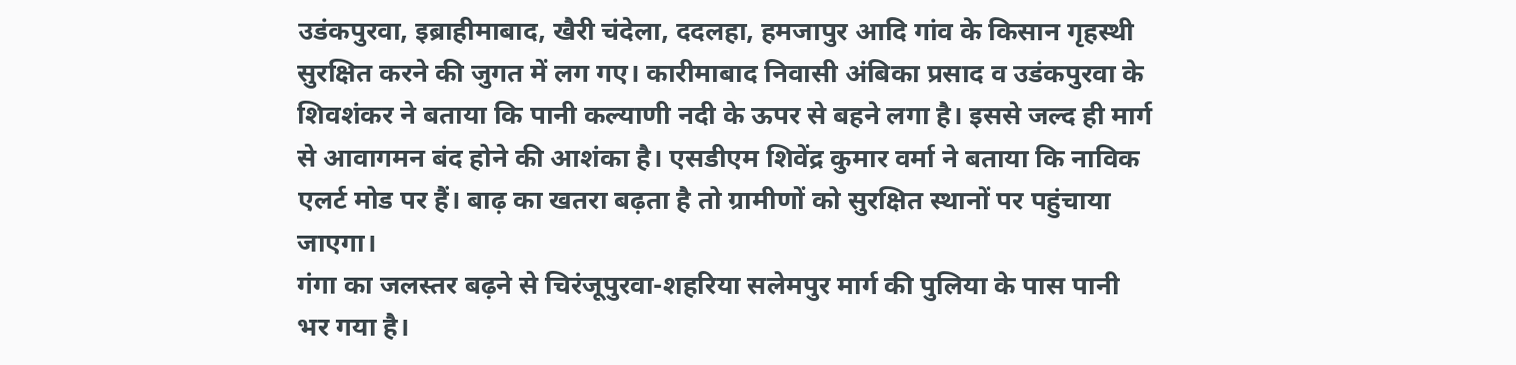उडंकपुरवा, इब्राहीमाबाद, खैरी चंदेला, ददलहा, हमजापुर आदि गांव के किसान गृहस्थी सुरक्षित करने की जुगत में लग गए। कारीमाबाद निवासी अंबिका प्रसाद व उडंकपुरवा के शिवशंकर ने बताया कि पानी कल्याणी नदी के ऊपर से बहने लगा है। इससे जल्द ही मार्ग से आवागमन बंद होने की आशंका है। एसडीएम शिवेंद्र कुमार वर्मा ने बताया कि नाविक एलर्ट मोड पर हैं। बाढ़ का खतरा बढ़ता है तो ग्रामीणों को सुरक्षित स्थानों पर पहुंचाया जाएगा।
गंगा का जलस्तर बढ़ने से चिरंजूपुरवा-शहरिया सलेमपुर मार्ग की पुलिया के पास पानी भर गया है।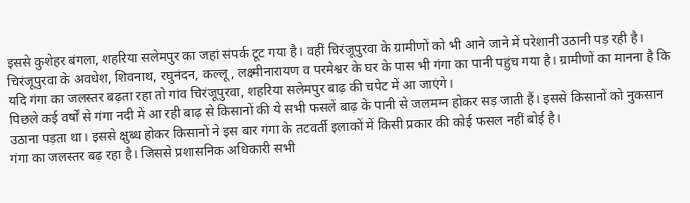इससे कुशेहर बंगला, शहरिया सलेमपुर का जहां संपर्क टूट गया है। वहीं चिरंजूपुरवा के ग्रामीणों को भी आने जाने में परेशानी उठानी पड़ रही है। चिरंजूपुरवा के अवधेश, शिवनाथ, रघुनंदन, कल्लू, लक्ष्मीनारायण व परमेश्वर के घर के पास भी गंगा का पानी पहुंच गया है। ग्रामीणों का मानना है कि यदि गंगा का जलस्तर बढ़ता रहा तो गांव चिरंजूपुरवा, शहरिया सलेमपुर बाढ़ की चपेट में आ जाएंगे।
पिछले कई वर्षों से गंगा नदी में आ रही बाढ़ से किसानों की ये सभी फसलें बाढ़ के पानी से जलमग्न होकर सड़ जाती हैं। इससे किसानों को नुकसान उठाना पड़ता था। इससे क्षुब्ध होकर किसानों ने इस बार गंगा के तटवर्ती इलाकों में किसी प्रकार की कोई फसल नहीं बोई है।
गंगा का जलस्तर बढ़ रहा है। जिससे प्रशासनिक अधिकारी सभी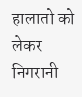हालातो को लेकर निगरानी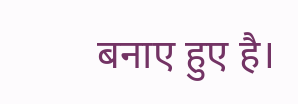बनाए हुए है।